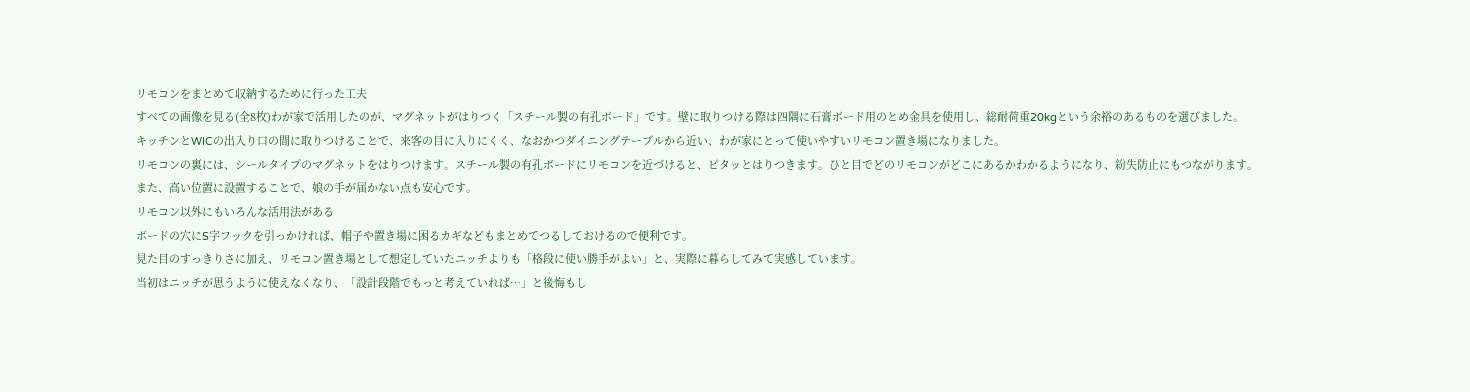リモコンをまとめて収納するために行った工夫
すべての画像を見る(全8枚)わが家で活用したのが、マグネットがはりつく「スチール製の有孔ボード」です。壁に取りつける際は四隅に石膏ボード用のとめ金具を使用し、総耐荷重20kgという余裕のあるものを選びました。
キッチンとWICの出入り口の間に取りつけることで、来客の目に入りにくく、なおかつダイニングテーブルから近い、わが家にとって使いやすいリモコン置き場になりました。
リモコンの裏には、シールタイプのマグネットをはりつけます。スチール製の有孔ボードにリモコンを近づけると、ピタッとはりつきます。ひと目でどのリモコンがどこにあるかわかるようになり、紛失防止にもつながります。
また、高い位置に設置することで、娘の手が届かない点も安心です。
リモコン以外にもいろんな活用法がある
ボードの穴にS字フックを引っかければ、帽子や置き場に困るカギなどもまとめてつるしておけるので便利です。
見た目のすっきりさに加え、リモコン置き場として想定していたニッチよりも「格段に使い勝手がよい」と、実際に暮らしてみて実感しています。
当初はニッチが思うように使えなくなり、「設計段階でもっと考えていれば…」と後悔もし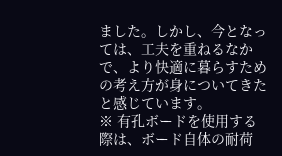ました。しかし、今となっては、工夫を重ねるなかで、より快適に暮らすための考え方が身についてきたと感じています。
※ 有孔ボードを使用する際は、ボード自体の耐荷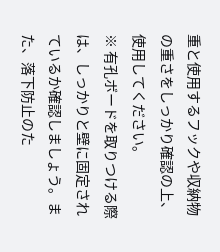重と使用するフックや収納物の重さをしっかり確認の上、使用してください。
※ 有孔ボードを取りつける際は、しっかりと壁に固定されているか確認しましょう。また、落下防止のた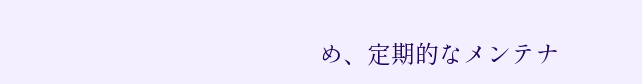め、定期的なメンテナ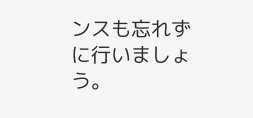ンスも忘れずに行いましょう。